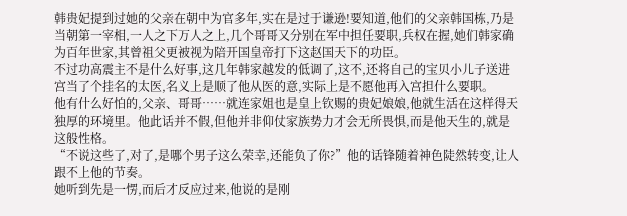韩贵妃提到过她的父亲在朝中为官多年,实在是过于谦逊!要知道,他们的父亲韩国栋,乃是当朝第一宰相,一人之下万人之上,几个哥哥又分别在军中担任要职,兵权在握,她们韩家确为百年世家,其曾祖父更被视为陪开国皇帝打下这赵国天下的功臣。
不过功高震主不是什么好事,这几年韩家越发的低调了,这不,还将自己的宝贝小儿子送进宫当了个挂名的太医,名义上是顺了他从医的意,实际上是不愿他再入宫担什么要职。
他有什么好怕的,父亲、哥哥……就连家姐也是皇上钦赐的贵妃娘娘,他就生活在这样得天独厚的环境里。他此话并不假,但他并非仰仗家族势力才会无所畏惧,而是他天生的,就是这般性格。
“不说这些了,对了,是哪个男子这么荣幸,还能负了你?”他的话锋随着神色陡然转变,让人跟不上他的节奏。
她听到先是一愣,而后才反应过来,他说的是刚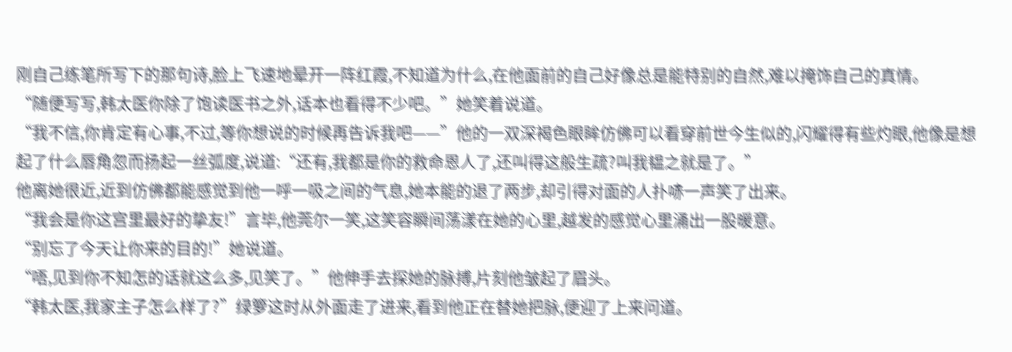刚自己练笔所写下的那句诗,脸上飞速地晕开一阵红霞,不知道为什么,在他面前的自己好像总是能特别的自然,难以掩饰自己的真情。
“随便写写,韩太医你除了饱读医书之外,话本也看得不少吧。”她笑着说道。
“我不信,你肯定有心事,不过,等你想说的时候再告诉我吧——”他的一双深褐色眼眸仿佛可以看穿前世今生似的,闪耀得有些灼眼,他像是想起了什么唇角忽而扬起一丝弧度,说道:“还有,我都是你的救命恩人了,还叫得这般生疏?叫我韫之就是了。”
他离她很近,近到仿佛都能感觉到他一呼一吸之间的气息,她本能的退了两步,却引得对面的人扑哧一声笑了出来。
“我会是你这宫里最好的挚友!”言毕,他莞尔一笑,这笑容瞬间荡漾在她的心里,越发的感觉心里涌出一股暖意。
“别忘了今天让你来的目的!”她说道。
“唔,见到你不知怎的话就这么多,见笑了。”他伸手去探她的脉搏,片刻他皱起了眉头。
“韩太医,我家主子怎么样了?”绿箩这时从外面走了进来,看到他正在替她把脉,便迎了上来问道。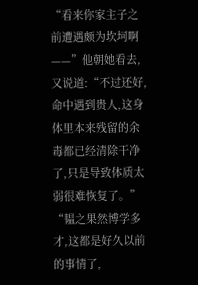“看来你家主子之前遭遇颇为坎坷啊——”他朝她看去,又说道:“不过还好,命中遇到贵人,这身体里本来残留的余毒都已经清除干净了,只是导致体质太弱很难恢复了。”
“韫之果然博学多才,这都是好久以前的事情了,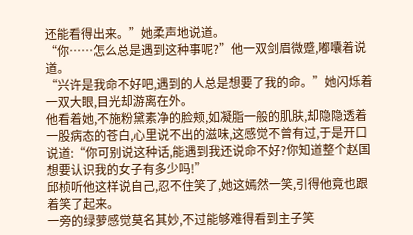还能看得出来。”她柔声地说道。
“你……怎么总是遇到这种事呢?”他一双剑眉微蹙,嘟囔着说道。
“兴许是我命不好吧,遇到的人总是想要了我的命。”她闪烁着一双大眼,目光却游离在外。
他看着她,不施粉黛素净的脸颊,如凝脂一般的肌肤,却隐隐透着一股病态的苍白,心里说不出的滋味,这感觉不曾有过,于是开口说道:“你可别说这种话,能遇到我还说命不好?你知道整个赵国想要认识我的女子有多少吗!”
邱桢听他这样说自己,忍不住笑了,她这嫣然一笑,引得他竟也跟着笑了起来。
一旁的绿萝感觉莫名其妙,不过能够难得看到主子笑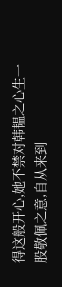得这般开心,她不禁对韩韫之心生一股敬佩之意,自从来到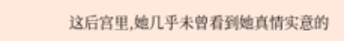这后宫里,她几乎未曾看到她真情实意的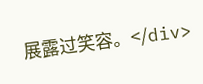展露过笑容。</div>